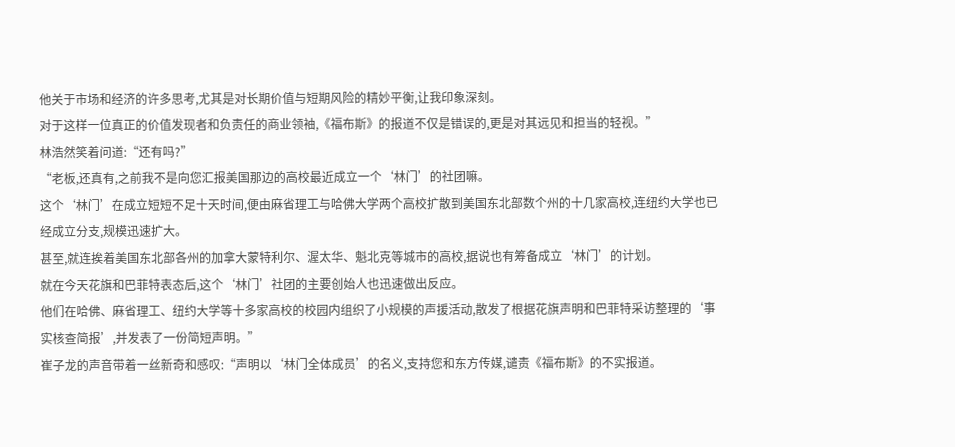他关于市场和经济的许多思考,尤其是对长期价值与短期风险的精妙平衡,让我印象深刻。
对于这样一位真正的价值发现者和负责任的商业领袖,《福布斯》的报道不仅是错误的,更是对其远见和担当的轻视。”
林浩然笑着问道:“还有吗?”
“老板,还真有,之前我不是向您汇报美国那边的高校最近成立一个‘林门’的社团嘛。
这个‘林门’在成立短短不足十天时间,便由麻省理工与哈佛大学两个高校扩散到美国东北部数个州的十几家高校,连纽约大学也已经成立分支,规模迅速扩大。
甚至,就连挨着美国东北部各州的加拿大蒙特利尔、渥太华、魁北克等城市的高校,据说也有筹备成立‘林门’的计划。
就在今天花旗和巴菲特表态后,这个‘林门’社团的主要创始人也迅速做出反应。
他们在哈佛、麻省理工、纽约大学等十多家高校的校园内组织了小规模的声援活动,散发了根据花旗声明和巴菲特采访整理的‘事实核查简报’,并发表了一份简短声明。”
崔子龙的声音带着一丝新奇和感叹:“声明以‘林门全体成员’的名义,支持您和东方传媒,谴责《福布斯》的不实报道。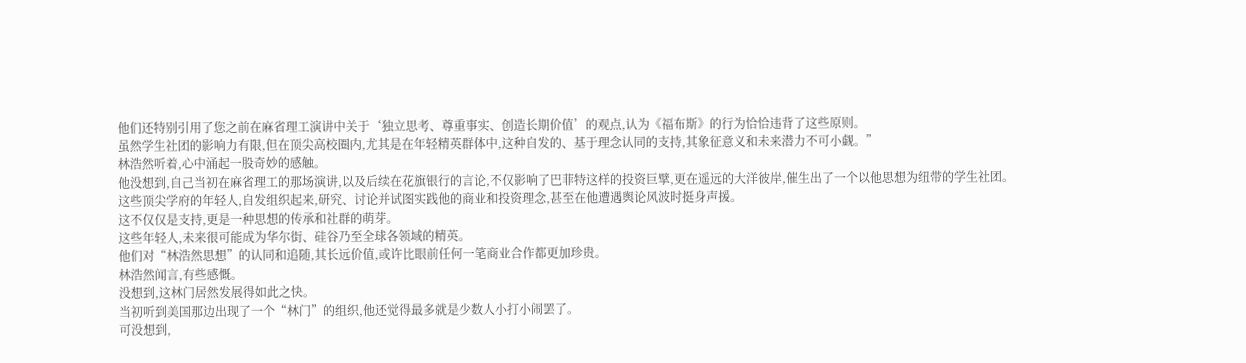他们还特别引用了您之前在麻省理工演讲中关于‘独立思考、尊重事实、创造长期价值’的观点,认为《福布斯》的行为恰恰违背了这些原则。
虽然学生社团的影响力有限,但在顶尖高校圈内,尤其是在年轻精英群体中,这种自发的、基于理念认同的支持,其象征意义和未来潜力不可小觑。”
林浩然听着,心中涌起一股奇妙的感触。
他没想到,自己当初在麻省理工的那场演讲,以及后续在花旗银行的言论,不仅影响了巴菲特这样的投资巨擘,更在遥远的大洋彼岸,催生出了一个以他思想为纽带的学生社团。
这些顶尖学府的年轻人,自发组织起来,研究、讨论并试图实践他的商业和投资理念,甚至在他遭遇舆论风波时挺身声援。
这不仅仅是支持,更是一种思想的传承和社群的萌芽。
这些年轻人,未来很可能成为华尔街、硅谷乃至全球各领域的精英。
他们对“林浩然思想”的认同和追随,其长远价值,或许比眼前任何一笔商业合作都更加珍贵。
林浩然闻言,有些感慨。
没想到,这林门居然发展得如此之快。
当初听到美国那边出现了一个“林门”的组织,他还觉得最多就是少数人小打小闹罢了。
可没想到,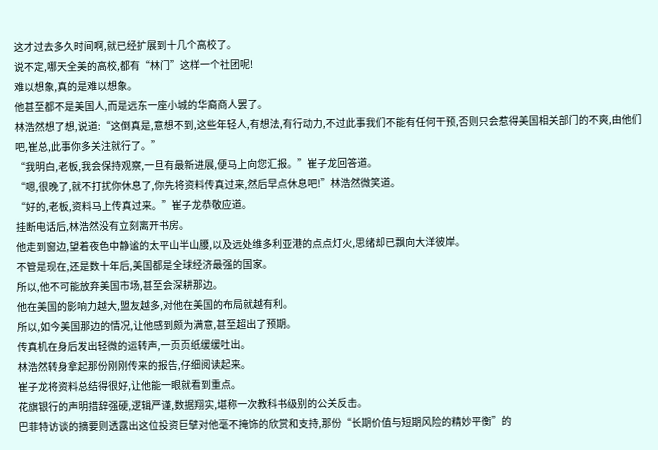这才过去多久时间啊,就已经扩展到十几个高校了。
说不定,哪天全美的高校,都有“林门”这样一个社团呢!
难以想象,真的是难以想象。
他甚至都不是美国人,而是远东一座小城的华裔商人罢了。
林浩然想了想,说道:“这倒真是,意想不到,这些年轻人,有想法,有行动力,不过此事我们不能有任何干预,否则只会惹得美国相关部门的不爽,由他们吧,崔总,此事你多关注就行了。”
“我明白,老板,我会保持观察,一旦有最新进展,便马上向您汇报。”崔子龙回答道。
“嗯,很晚了,就不打扰你休息了,你先将资料传真过来,然后早点休息吧!”林浩然微笑道。
“好的,老板,资料马上传真过来。”崔子龙恭敬应道。
挂断电话后,林浩然没有立刻离开书房。
他走到窗边,望着夜色中静谧的太平山半山腰,以及远处维多利亚港的点点灯火,思绪却已飘向大洋彼岸。
不管是现在,还是数十年后,美国都是全球经济最强的国家。
所以,他不可能放弃美国市场,甚至会深耕那边。
他在美国的影响力越大,盟友越多,对他在美国的布局就越有利。
所以,如今美国那边的情况,让他感到颇为满意,甚至超出了预期。
传真机在身后发出轻微的运转声,一页页纸缓缓吐出。
林浩然转身拿起那份刚刚传来的报告,仔细阅读起来。
崔子龙将资料总结得很好,让他能一眼就看到重点。
花旗银行的声明措辞强硬,逻辑严谨,数据翔实,堪称一次教科书级别的公关反击。
巴菲特访谈的摘要则透露出这位投资巨擘对他毫不掩饰的欣赏和支持,那份“长期价值与短期风险的精妙平衡”的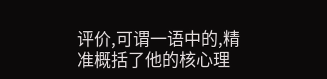评价,可谓一语中的,精准概括了他的核心理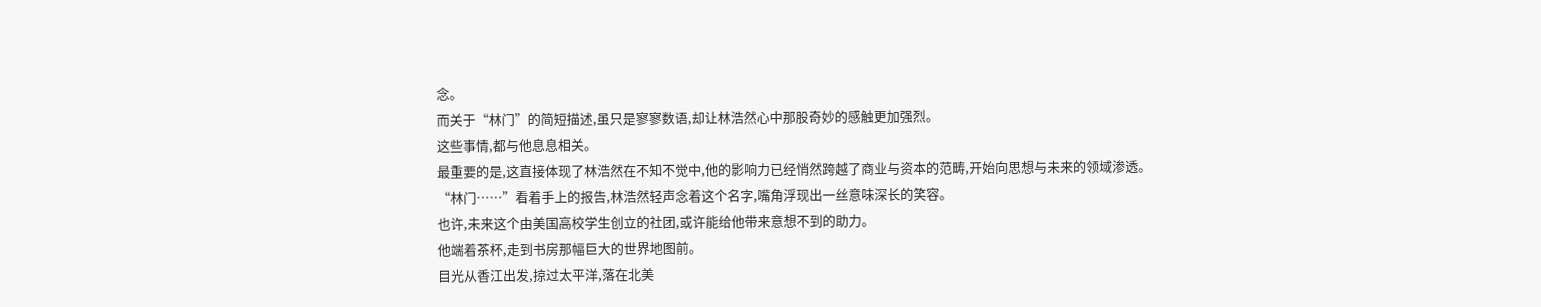念。
而关于“林门”的简短描述,虽只是寥寥数语,却让林浩然心中那股奇妙的感触更加强烈。
这些事情,都与他息息相关。
最重要的是,这直接体现了林浩然在不知不觉中,他的影响力已经悄然跨越了商业与资本的范畴,开始向思想与未来的领域渗透。
“林门……”看着手上的报告,林浩然轻声念着这个名字,嘴角浮现出一丝意味深长的笑容。
也许,未来这个由美国高校学生创立的社团,或许能给他带来意想不到的助力。
他端着茶杯,走到书房那幅巨大的世界地图前。
目光从香江出发,掠过太平洋,落在北美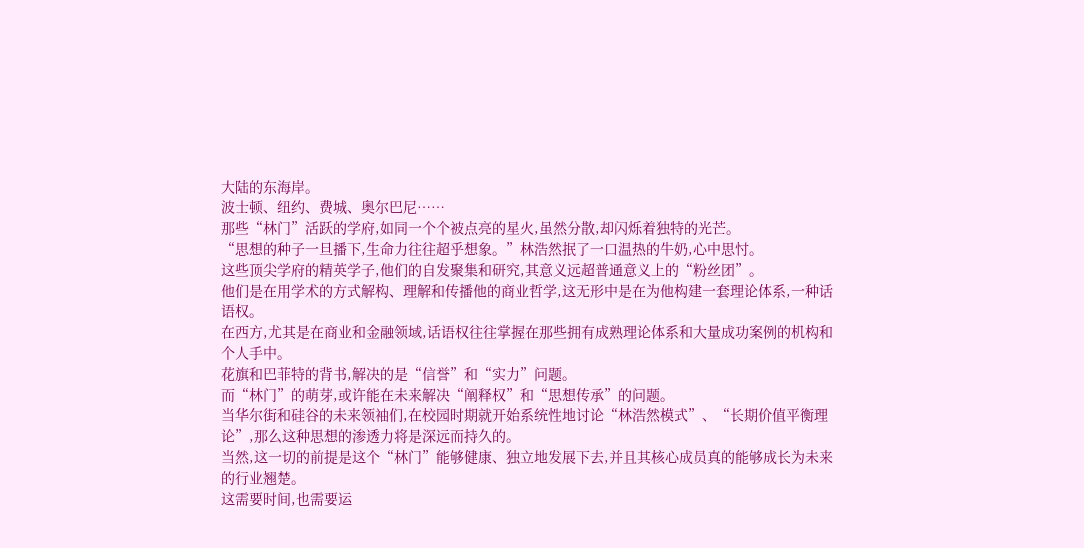大陆的东海岸。
波士顿、纽约、费城、奥尔巴尼……
那些“林门”活跃的学府,如同一个个被点亮的星火,虽然分散,却闪烁着独特的光芒。
“思想的种子一旦播下,生命力往往超乎想象。”林浩然抿了一口温热的牛奶,心中思忖。
这些顶尖学府的精英学子,他们的自发聚集和研究,其意义远超普通意义上的“粉丝团”。
他们是在用学术的方式解构、理解和传播他的商业哲学,这无形中是在为他构建一套理论体系,一种话语权。
在西方,尤其是在商业和金融领域,话语权往往掌握在那些拥有成熟理论体系和大量成功案例的机构和个人手中。
花旗和巴菲特的背书,解决的是“信誉”和“实力”问题。
而“林门”的萌芽,或许能在未来解决“阐释权”和“思想传承”的问题。
当华尔街和硅谷的未来领袖们,在校园时期就开始系统性地讨论“林浩然模式”、“长期价值平衡理论”,那么这种思想的渗透力将是深远而持久的。
当然,这一切的前提是这个“林门”能够健康、独立地发展下去,并且其核心成员真的能够成长为未来的行业翘楚。
这需要时间,也需要运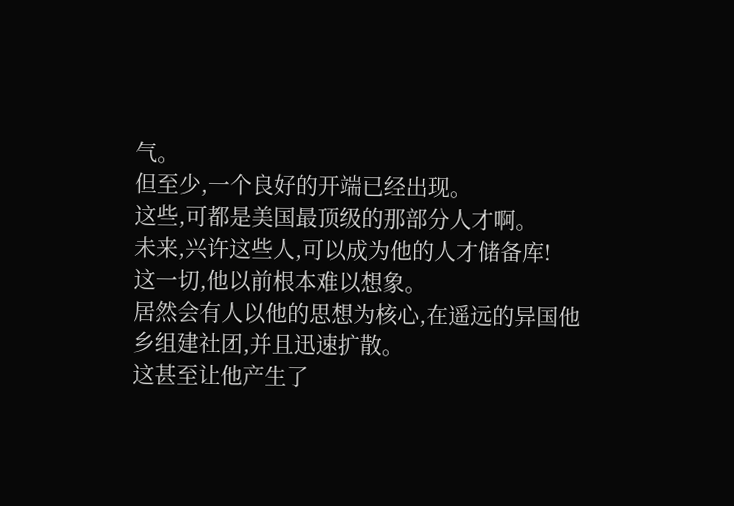气。
但至少,一个良好的开端已经出现。
这些,可都是美国最顶级的那部分人才啊。
未来,兴许这些人,可以成为他的人才储备库!
这一切,他以前根本难以想象。
居然会有人以他的思想为核心,在遥远的异国他乡组建社团,并且迅速扩散。
这甚至让他产生了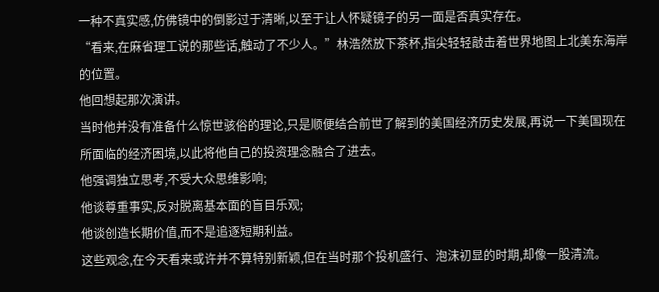一种不真实感,仿佛镜中的倒影过于清晰,以至于让人怀疑镜子的另一面是否真实存在。
“看来,在麻省理工说的那些话,触动了不少人。”林浩然放下茶杯,指尖轻轻敲击着世界地图上北美东海岸的位置。
他回想起那次演讲。
当时他并没有准备什么惊世骇俗的理论,只是顺便结合前世了解到的美国经济历史发展,再说一下美国现在所面临的经济困境,以此将他自己的投资理念融合了进去。
他强调独立思考,不受大众思维影响;
他谈尊重事实,反对脱离基本面的盲目乐观;
他谈创造长期价值,而不是追逐短期利益。
这些观念,在今天看来或许并不算特别新颖,但在当时那个投机盛行、泡沫初显的时期,却像一股清流。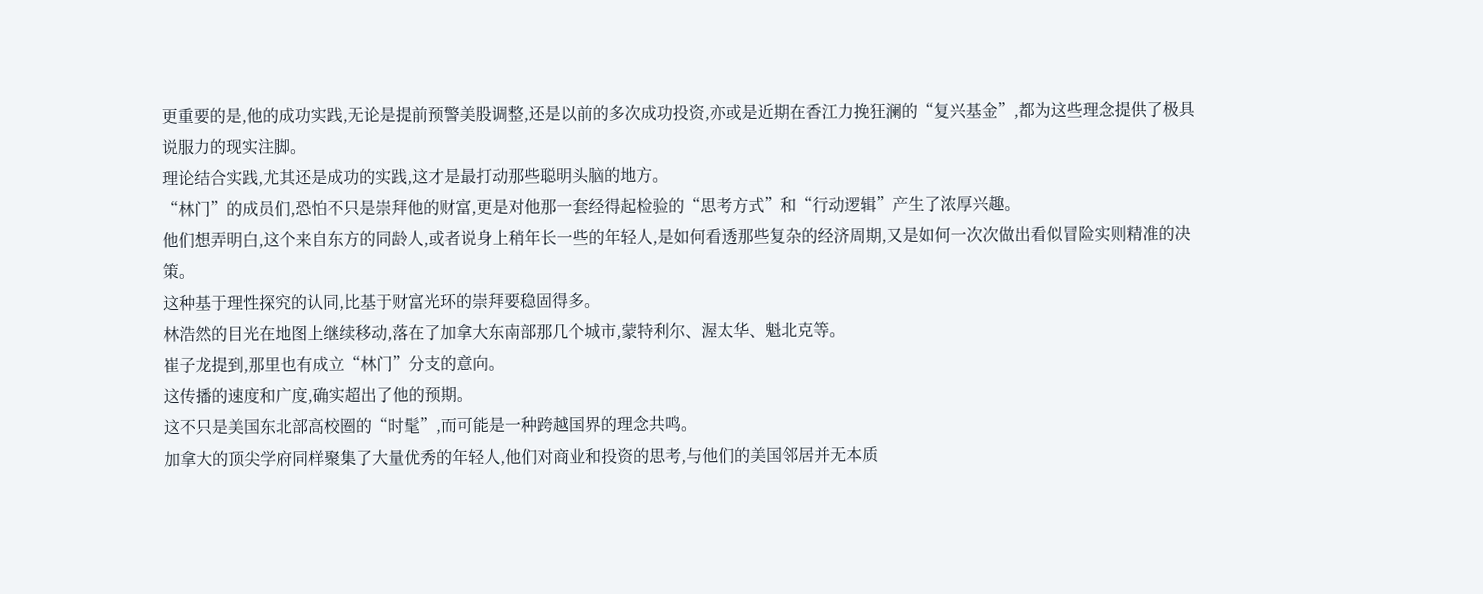更重要的是,他的成功实践,无论是提前预警美股调整,还是以前的多次成功投资,亦或是近期在香江力挽狂澜的“复兴基金”,都为这些理念提供了极具说服力的现实注脚。
理论结合实践,尤其还是成功的实践,这才是最打动那些聪明头脑的地方。
“林门”的成员们,恐怕不只是崇拜他的财富,更是对他那一套经得起检验的“思考方式”和“行动逻辑”产生了浓厚兴趣。
他们想弄明白,这个来自东方的同龄人,或者说身上稍年长一些的年轻人,是如何看透那些复杂的经济周期,又是如何一次次做出看似冒险实则精准的决策。
这种基于理性探究的认同,比基于财富光环的崇拜要稳固得多。
林浩然的目光在地图上继续移动,落在了加拿大东南部那几个城市,蒙特利尔、渥太华、魁北克等。
崔子龙提到,那里也有成立“林门”分支的意向。
这传播的速度和广度,确实超出了他的预期。
这不只是美国东北部高校圈的“时髦”,而可能是一种跨越国界的理念共鸣。
加拿大的顶尖学府同样聚集了大量优秀的年轻人,他们对商业和投资的思考,与他们的美国邻居并无本质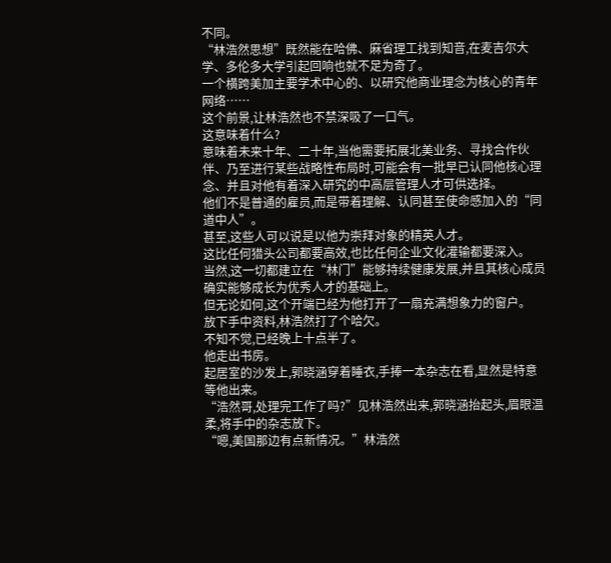不同。
“林浩然思想”既然能在哈佛、麻省理工找到知音,在麦吉尔大学、多伦多大学引起回响也就不足为奇了。
一个横跨美加主要学术中心的、以研究他商业理念为核心的青年网络……
这个前景,让林浩然也不禁深吸了一口气。
这意味着什么?
意味着未来十年、二十年,当他需要拓展北美业务、寻找合作伙伴、乃至进行某些战略性布局时,可能会有一批早已认同他核心理念、并且对他有着深入研究的中高层管理人才可供选择。
他们不是普通的雇员,而是带着理解、认同甚至使命感加入的“同道中人”。
甚至,这些人可以说是以他为崇拜对象的精英人才。
这比任何猎头公司都要高效,也比任何企业文化灌输都要深入。
当然,这一切都建立在“林门”能够持续健康发展,并且其核心成员确实能够成长为优秀人才的基础上。
但无论如何,这个开端已经为他打开了一扇充满想象力的窗户。
放下手中资料,林浩然打了个哈欠。
不知不觉,已经晚上十点半了。
他走出书房。
起居室的沙发上,郭晓涵穿着睡衣,手捧一本杂志在看,显然是特意等他出来。
“浩然哥,处理完工作了吗?”见林浩然出来,郭晓涵抬起头,眉眼温柔,将手中的杂志放下。
“嗯,美国那边有点新情况。”林浩然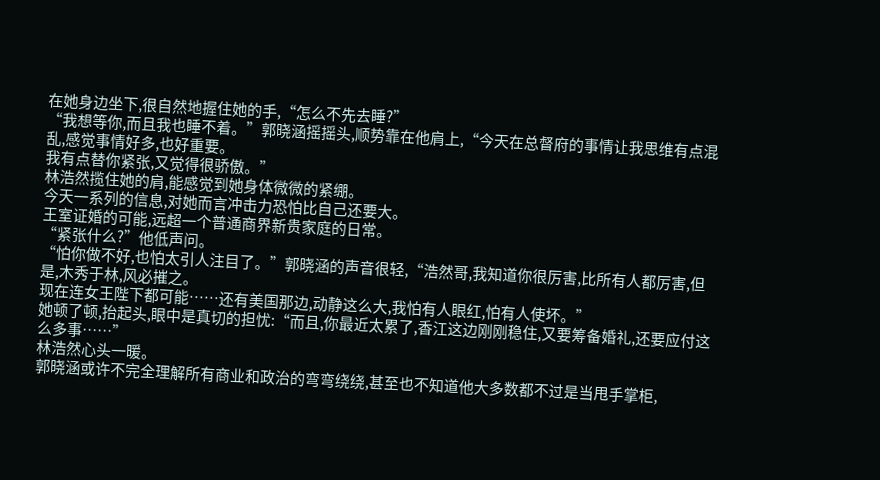在她身边坐下,很自然地握住她的手,“怎么不先去睡?”
“我想等你,而且我也睡不着。”郭晓涵摇摇头,顺势靠在他肩上,“今天在总督府的事情让我思维有点混乱,感觉事情好多,也好重要。
我有点替你紧张,又觉得很骄傲。”
林浩然揽住她的肩,能感觉到她身体微微的紧绷。
今天一系列的信息,对她而言冲击力恐怕比自己还要大。
王室证婚的可能,远超一个普通商界新贵家庭的日常。
“紧张什么?”他低声问。
“怕你做不好,也怕太引人注目了。”郭晓涵的声音很轻,“浩然哥,我知道你很厉害,比所有人都厉害,但是,木秀于林,风必摧之。
现在连女王陛下都可能……还有美国那边,动静这么大,我怕有人眼红,怕有人使坏。”
她顿了顿,抬起头,眼中是真切的担忧:“而且,你最近太累了,香江这边刚刚稳住,又要筹备婚礼,还要应付这么多事……”
林浩然心头一暖。
郭晓涵或许不完全理解所有商业和政治的弯弯绕绕,甚至也不知道他大多数都不过是当甩手掌柜,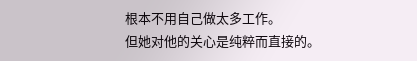根本不用自己做太多工作。
但她对他的关心是纯粹而直接的。